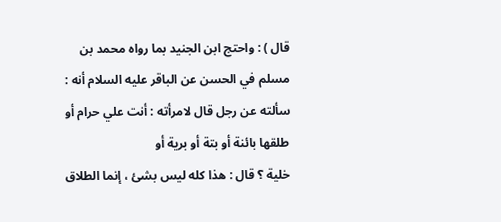قال ) : واحتج ابن الجنيد بما رواه محمد بن مسلم في الحسن عن الباقر عليه السلام أنه :
سألته عن رجل قال لامرأته : أنت علي حرام أو طلقها بائنة أو بتة أو برية أو
خلية ؟ قال : هذا كله ليس بشئ ، إنما الطلاق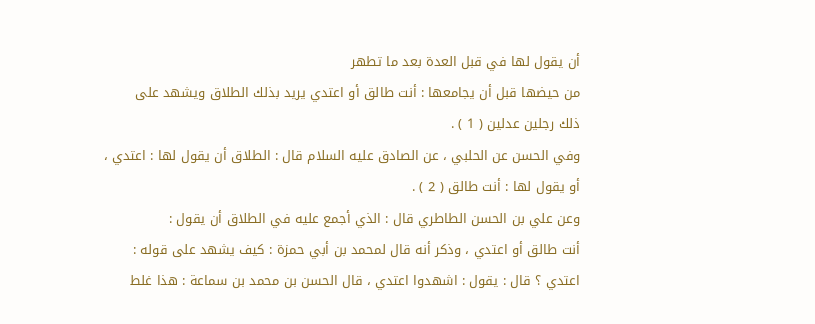أن يقول لها في قبل العدة بعد ما تطهر
من حيضها قبل أن يجامعها : أنت طالق أو اعتدي يريد بذلك الطلاق ويشهد على
ذلك رجلين عدلين ( 1 ) .
وفي الحسن عن الحلبي ، عن الصادق عليه السلام قال : الطلاق أن يقول لها : اعتدي ،
أو يقول لها : أنت طالق ( 2 ) .
وعن علي بن الحسن الطاطري قال : الذي أجمع عليه في الطلاق أن يقول :
أنت طالق أو اعتدي ، وذكر أنه قال لمحمد بن أبي حمزة : كيف يشهد على قوله :
اعتدي ؟ قال : يقول : اشهدوا اعتدي ، قال الحسن بن محمد بن سماعة : هذا غلط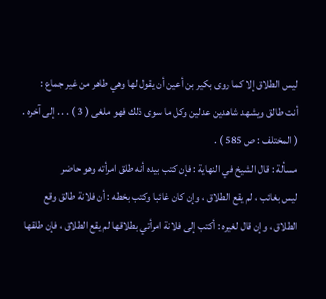ليس الطلاق إلا كما روى بكير بن أعين أن يقول لها وهي طاهر من غير جماع :
أنت طالق ويشهد شاهدين عدلين وكل ما سوى ذلك فهو ملغى ( 3 ) . . . إلى آخره .
( المختلف : ص 585 ) .
مسألة : قال الشيخ في النهاية : فإن كتب بيده أنه طلق امرأته وهو حاضر
ليس بغائب ، لم يقع الطلاق ، وإن كان غائبا وكتب بخطه : أن فلانة طالق وقع
الطلاق ، وإن قال لغيره : أكتب إلى فلانة امرأتي بطلاقها لم يقع الطلاق ، فإن طلقها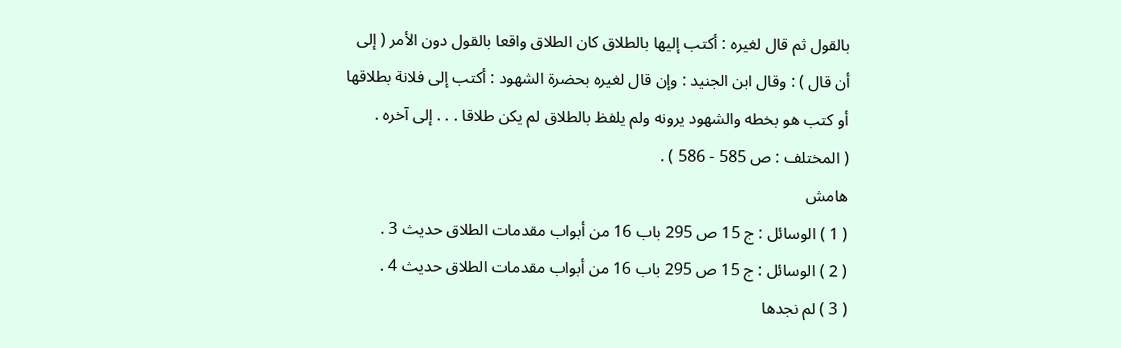بالقول ثم قال لغيره : أكتب إليها بالطلاق كان الطلاق واقعا بالقول دون الأمر ( إلى
أن قال ) : وقال ابن الجنيد : وإن قال لغيره بحضرة الشهود : أكتب إلى فلانة بطلاقها
أو كتب هو بخطه والشهود يرونه ولم يلفظ بالطلاق لم يكن طلاقا . . . إلى آخره .
( المختلف : ص 585 - 586 ) .
هامش
( 1 ) الوسائل : ج 15 ص 295 باب 16 من أبواب مقدمات الطلاق حديث 3 .
( 2 ) الوسائل : ج 15 ص 295 باب 16 من أبواب مقدمات الطلاق حديث 4 .
( 3 ) لم نجدها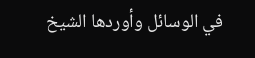في الوسائل وأوردها الشيخ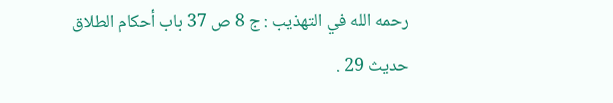رحمه الله في التهذيب : ج 8 ص 37 باب أحكام الطلاق
حديث 29 .